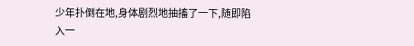少年扑倒在地,身体剧烈地抽搐了一下,随即陷入一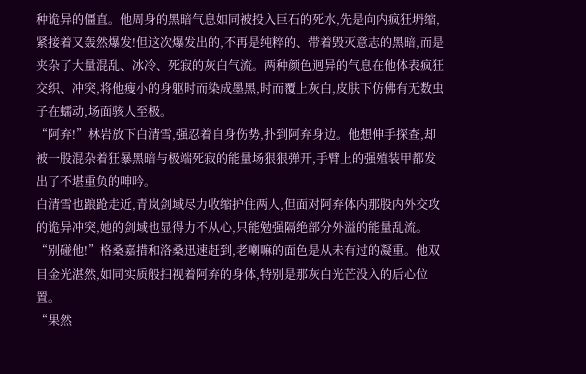种诡异的僵直。他周身的黑暗气息如同被投入巨石的死水,先是向内疯狂坍缩,紧接着又轰然爆发!但这次爆发出的,不再是纯粹的、带着毁灭意志的黑暗,而是夹杂了大量混乱、冰冷、死寂的灰白气流。两种颜色迥异的气息在他体表疯狂交织、冲突,将他瘦小的身躯时而染成墨黑,时而覆上灰白,皮肤下仿佛有无数虫子在蠕动,场面骇人至极。
“阿弃!”林岩放下白清雪,强忍着自身伤势,扑到阿弃身边。他想伸手探查,却被一股混杂着狂暴黑暗与极端死寂的能量场狠狠弹开,手臂上的强殖装甲都发出了不堪重负的呻吟。
白清雪也踉跄走近,青岚剑域尽力收缩护住两人,但面对阿弃体内那股内外交攻的诡异冲突,她的剑域也显得力不从心,只能勉强隔绝部分外溢的能量乱流。
“别碰他!”格桑嘉措和洛桑迅速赶到,老喇嘛的面色是从未有过的凝重。他双目金光湛然,如同实质般扫视着阿弃的身体,特别是那灰白光芒没入的后心位置。
“果然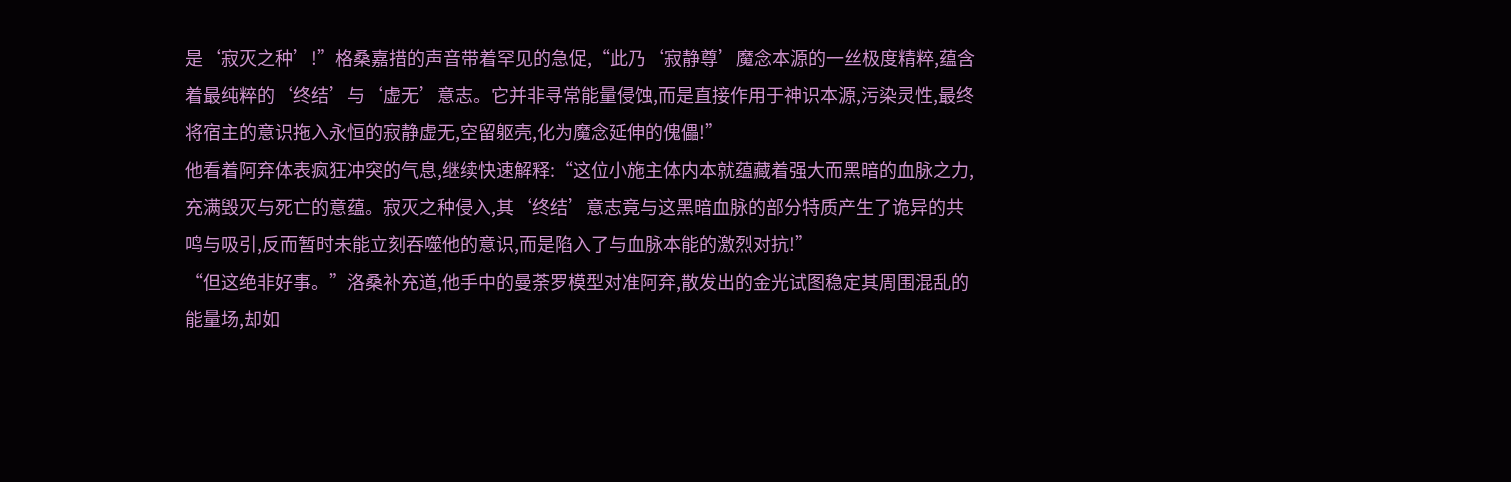是‘寂灭之种’!”格桑嘉措的声音带着罕见的急促,“此乃‘寂静尊’魔念本源的一丝极度精粹,蕴含着最纯粹的‘终结’与‘虚无’意志。它并非寻常能量侵蚀,而是直接作用于神识本源,污染灵性,最终将宿主的意识拖入永恒的寂静虚无,空留躯壳,化为魔念延伸的傀儡!”
他看着阿弃体表疯狂冲突的气息,继续快速解释:“这位小施主体内本就蕴藏着强大而黑暗的血脉之力,充满毁灭与死亡的意蕴。寂灭之种侵入,其‘终结’意志竟与这黑暗血脉的部分特质产生了诡异的共鸣与吸引,反而暂时未能立刻吞噬他的意识,而是陷入了与血脉本能的激烈对抗!”
“但这绝非好事。”洛桑补充道,他手中的曼荼罗模型对准阿弃,散发出的金光试图稳定其周围混乱的能量场,却如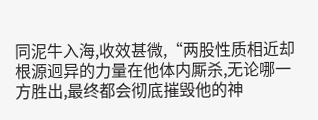同泥牛入海,收效甚微,“两股性质相近却根源迥异的力量在他体内厮杀,无论哪一方胜出,最终都会彻底摧毁他的神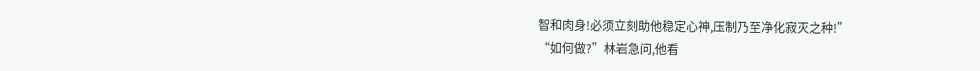智和肉身!必须立刻助他稳定心神,压制乃至净化寂灭之种!”
“如何做?”林岩急问,他看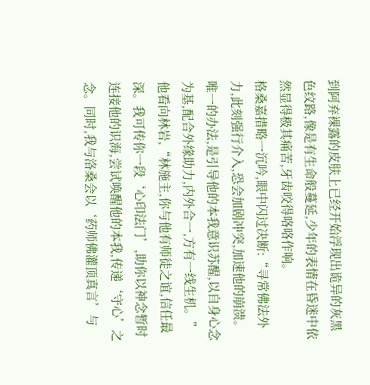到阿弃裸露的皮肤上已经开始浮现出诡异的灰黑色纹路,像是有生命般蔓延,少年的表情在昏迷中依然显得极其痛苦,牙齿咬得咯咯作响。
格桑嘉措略一沉吟,眼中闪过决断:“寻常佛法外力,此刻强行介入,恐会加剧冲突,加速他的崩溃。唯一的办法,是引导他的本我意识苏醒,以自身心念为基,配合外缘助力,内外合一,方有一线生机。”他看向林岩,“林施主,你与他有师徒之谊,信任最深。我可传你一段‘心印法门’,助你以神念暂时连接他的识海,尝试唤醒他的本我,传递‘守心’之念。同时,我与洛桑会以‘药师佛灌顶真言’与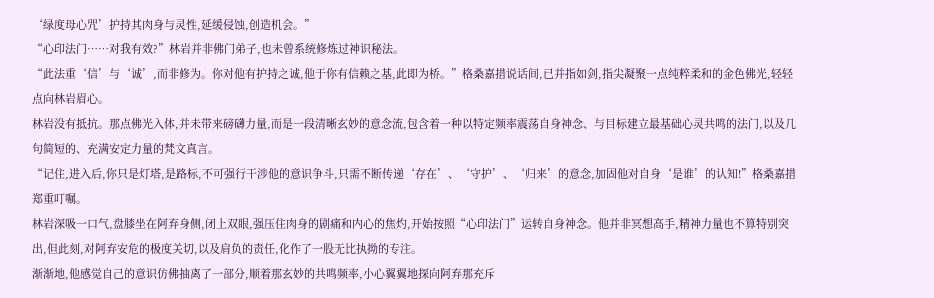‘绿度母心咒’护持其肉身与灵性,延缓侵蚀,创造机会。”
“心印法门……对我有效?”林岩并非佛门弟子,也未曾系统修炼过神识秘法。
“此法重‘信’与‘诚’,而非修为。你对他有护持之诚,他于你有信赖之基,此即为桥。”格桑嘉措说话间,已并指如剑,指尖凝聚一点纯粹柔和的金色佛光,轻轻点向林岩眉心。
林岩没有抵抗。那点佛光入体,并未带来磅礴力量,而是一段清晰玄妙的意念流,包含着一种以特定频率震荡自身神念、与目标建立最基础心灵共鸣的法门,以及几句简短的、充满安定力量的梵文真言。
“记住,进入后,你只是灯塔,是路标,不可强行干涉他的意识争斗,只需不断传递‘存在’、‘守护’、‘归来’的意念,加固他对自身‘是谁’的认知!”格桑嘉措郑重叮嘱。
林岩深吸一口气,盘膝坐在阿弃身侧,闭上双眼,强压住肉身的剧痛和内心的焦灼,开始按照“心印法门”运转自身神念。他并非冥想高手,精神力量也不算特别突出,但此刻,对阿弃安危的极度关切,以及肩负的责任,化作了一股无比执拗的专注。
渐渐地,他感觉自己的意识仿佛抽离了一部分,顺着那玄妙的共鸣频率,小心翼翼地探向阿弃那充斥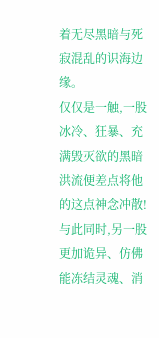着无尽黑暗与死寂混乱的识海边缘。
仅仅是一触,一股冰冷、狂暴、充满毁灭欲的黑暗洪流便差点将他的这点神念冲散!与此同时,另一股更加诡异、仿佛能冻结灵魂、消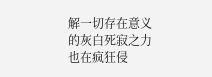解一切存在意义的灰白死寂之力也在疯狂侵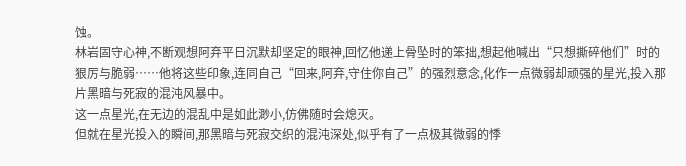蚀。
林岩固守心神,不断观想阿弃平日沉默却坚定的眼神,回忆他递上骨坠时的笨拙,想起他喊出“只想撕碎他们”时的狠厉与脆弱……他将这些印象,连同自己“回来,阿弃,守住你自己”的强烈意念,化作一点微弱却顽强的星光,投入那片黑暗与死寂的混沌风暴中。
这一点星光,在无边的混乱中是如此渺小,仿佛随时会熄灭。
但就在星光投入的瞬间,那黑暗与死寂交织的混沌深处,似乎有了一点极其微弱的悸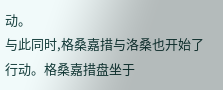动。
与此同时,格桑嘉措与洛桑也开始了行动。格桑嘉措盘坐于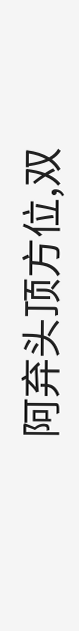阿弃头顶方位,双